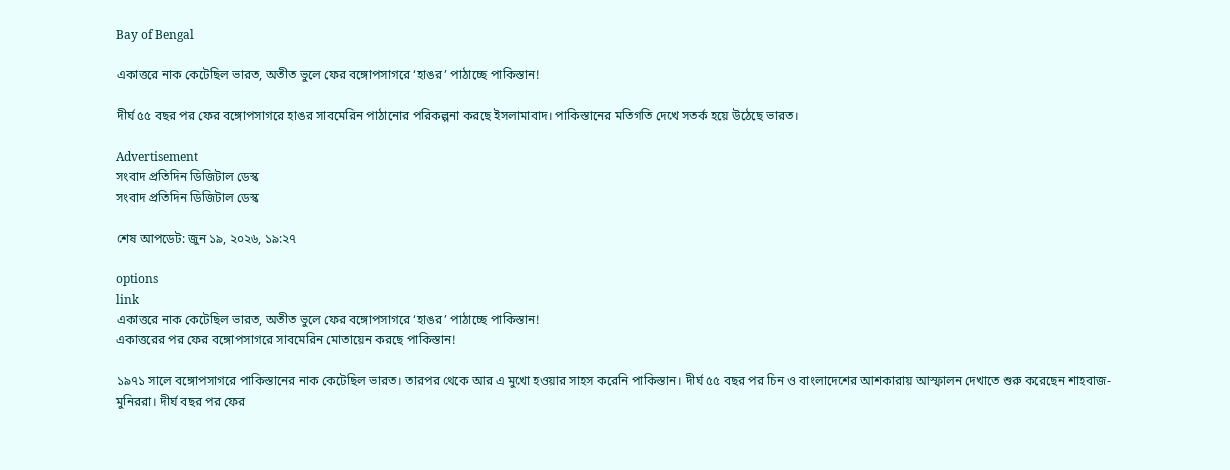Bay of Bengal

একাত্তরে নাক কেটেছিল ভারত, অতীত ভুলে ফের বঙ্গোপসাগরে ‘হাঙর’ পাঠাচ্ছে পাকিস্তান!

দীর্ঘ ৫৫ বছর পর ফের বঙ্গোপসাগরে হাঙর সাবমেরিন পাঠানোর পরিকল্পনা করছে ইসলামাবাদ। পাকিস্তানের মতিগতি দেখে সতর্ক হয়ে উঠেছে ভারত।

Advertisement
সংবাদ প্রতিদিন ডিজিটাল ডেস্ক
সংবাদ প্রতিদিন ডিজিটাল ডেস্ক

শেষ আপডেট: জুন ১৯, ২০২৬, ১৯:২৭

options
link
একাত্তরে নাক কেটেছিল ভারত, অতীত ভুলে ফের বঙ্গোপসাগরে ‘হাঙর’ পাঠাচ্ছে পাকিস্তান!
একাত্তরের পর ফের বঙ্গোপসাগরে সাবমেরিন মোতায়েন করছে পাকিস্তান!

১৯৭১ সালে বঙ্গোপসাগরে পাকিস্তানের নাক কেটেছিল ভারত। তারপর থেকে আর এ মুখো হওয়ার সাহস করেনি পাকিস্তান। দীর্ঘ ৫৫ বছর পর চিন ও বাংলাদেশের আশকারায় আস্ফালন দেখাতে শুরু করেছেন শাহবাজ-মুনিররা। দীর্ঘ বছর পর ফের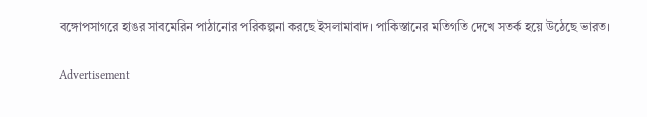বঙ্গোপসাগরে হাঙর সাবমেরিন পাঠানোর পরিকল্পনা করছে ইসলামাবাদ। পাকিস্তানের মতিগতি দেখে সতর্ক হয়ে উঠেছে ভারত।

Advertisement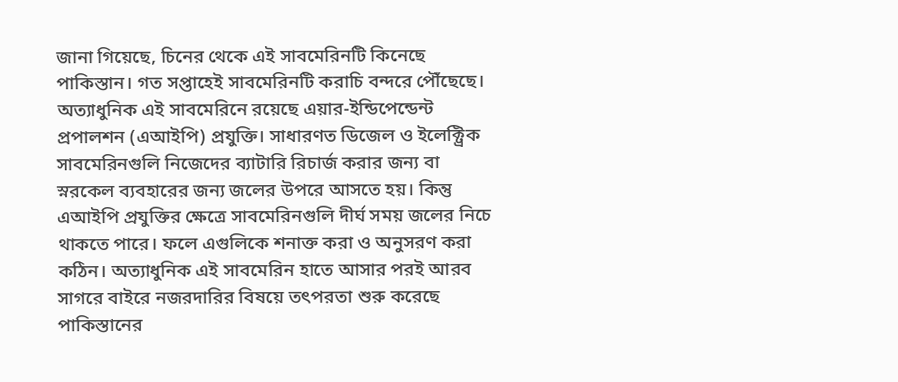জানা গিয়েছে, চিনের থেকে এই সাবমেরিনটি কিনেছে পাকিস্তান। গত সপ্তাহেই সাবমেরিনটি করাচি বন্দরে পৌঁছেছে। অত্যাধুনিক এই সাবমেরিনে রয়েছে এয়ার-ইন্ডিপেন্ডেন্ট প্রপালশন (এআইপি) প্রযুক্তি। সাধারণত ডিজেল ও ইলেক্ট্রিক সাবমেরিনগুলি নিজেদের ব্যাটারি রিচার্জ করার জন্য বা স্নরকেল ব্যবহারের জন্য জলের উপরে আসতে হয়। কিন্তু এআইপি প্রযুক্তির ক্ষেত্রে সাবমেরিনগুলি দীর্ঘ সময় জলের নিচে থাকতে পারে। ফলে এগুলিকে শনাক্ত করা ও অনুসরণ করা কঠিন। অত্যাধুনিক এই সাবমেরিন হাতে আসার পরই আরব সাগরে বাইরে নজরদারির বিষয়ে তৎপরতা শুরু করেছে পাকিস্তানের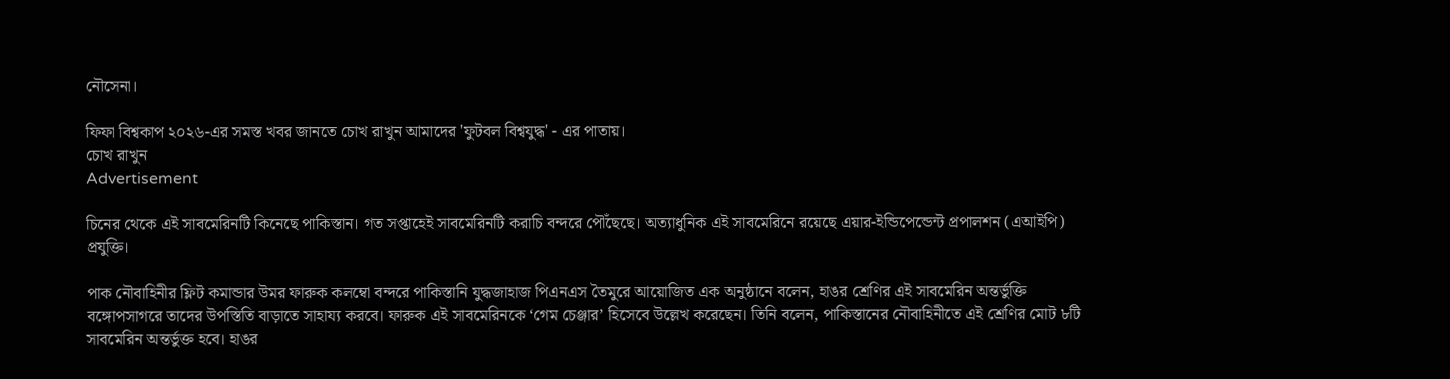নৌসেনা।

ফিফা বিশ্বকাপ ২০২৬-এর সমস্ত খবর জানতে চোখ রাখুন আমাদের 'ফুটবল বিশ্বযুদ্ধ' - এর পাতায়।
চোখ রাখুন
Advertisement

চিনের থেকে এই সাবমেরিনটি কিনেছে পাকিস্তান। গত সপ্তাহেই সাবমেরিনটি করাচি বন্দরে পৌঁছেছে। অত্যাধুনিক এই সাবমেরিনে রয়েছে এয়ার-ইন্ডিপেন্ডেন্ট প্রপালশন (এআইপি) প্রযুক্তি।

পাক নৌবাহিনীর ফ্লিট কমান্ডার উমর ফারুক কলম্বো বন্দরে পাকিস্তানি যুদ্ধজাহাজ পিএনএস তৈমুরে আয়োজিত এক অনুষ্ঠানে বলেন, হাঙর শ্রেণির এই সাবমেরিন অন্তর্ভুক্তি বঙ্গোপসাগরে তাদের উপস্তিতি বাড়াতে সাহায্য করবে। ফারুক এই সাবমেরিনকে ‘গেম চেঞ্জার’ হিসেবে উল্লেখ করেছেন। তিনি বলেন, পাকিস্তানের নৌবাহিনীতে এই শ্রেণির মোট ৮টি সাবমেরিন অন্তর্ভুক্ত হবে। হাঙর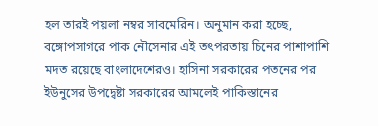হল তারই পয়লা নম্বর সাবমেরিন। অনুমান করা হচ্ছে, বঙ্গোপসাগরে পাক নৌসেনার এই তৎপরতায় চিনের পাশাপাশি মদত রয়েছে বাংলাদেশেরও। হাসিনা সরকারের পতনের পর ইউনুসের উপদ্বেষ্টা সরকারের আমলেই পাকিস্তানের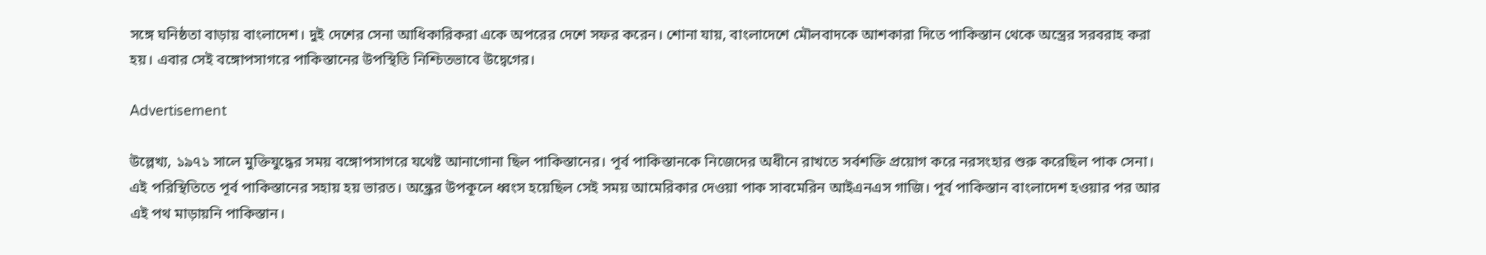সঙ্গে ঘনিষ্ঠতা বাড়ায় বাংলাদেশ। দুই দেশের সেনা আধিকারিকরা একে অপরের দেশে সফর করেন। শোনা যায়, বাংলাদেশে মৌলবাদকে আশকারা দিতে পাকিস্তান থেকে অস্ত্রের সরবরাহ করা হয়। এবার সেই বঙ্গোপসাগরে পাকিস্তানের উপস্থিতি নিশ্চিতভাবে উদ্বেগের।

Advertisement

উল্লেখ্য, ১৯৭১ সালে মুক্তিযুদ্ধের সময় বঙ্গোপসাগরে যথেষ্ট আনাগোনা ছিল পাকিস্তানের। পূর্ব পাকিস্তানকে নিজেদের অধীনে রাখতে সর্বশক্তি প্রয়োগ করে নরসংহার শুরু করেছিল পাক সেনা। এই পরিস্থিতিতে পূর্ব পাকিস্তানের সহায় হয় ভারত। অন্ধ্রের উপকূলে ধ্বংস হয়েছিল সেই সময় আমেরিকার দেওয়া পাক সাবমেরিন আইএনএস গাজি। পূর্ব পাকিস্তান বাংলাদেশ হওয়ার পর আর এই পথ মাড়ায়নি পাকিস্তান।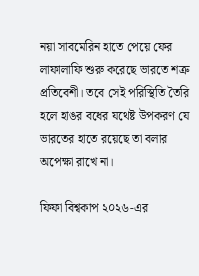নয়া সাবমেরিন হাতে পেয়ে ফের লাফালাফি শুরু করেছে ভারতে শত্রু প্রতিবেশী। তবে সেই পরিস্থিতি তৈরি হলে হাঙর বধের যথেষ্ট উপকরণ যে ভারতের হাতে রয়েছে তা বলার অপেক্ষা রাখে না।

ফিফা বিশ্বকাপ ২০২৬-এর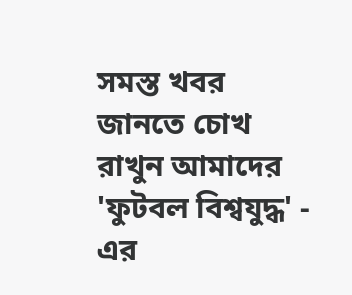সমস্ত খবর জানতে চোখ রাখুন আমাদের 'ফুটবল বিশ্বযুদ্ধ' - এর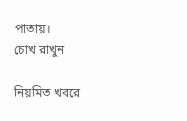পাতায়।
চোখ রাখুন

নিয়মিত খবরে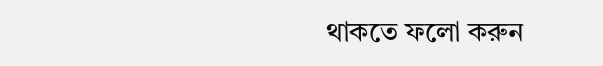থাকতে ফলো করুন